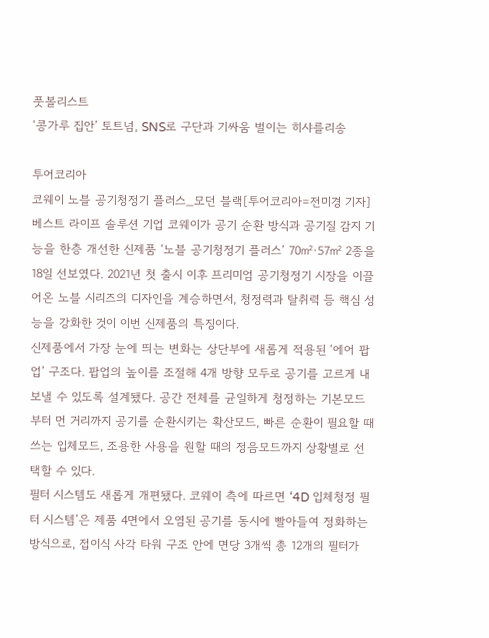풋볼리스트
‘콩가루 집안’ 토트넘, SNS로 구단과 기싸움 벌이는 히샤를리송

투어코리아
코웨이 노블 공기청정기 플러스_모던 블랙[투어코리아=전미경 기자] 베스트 라이프 솔루션 기업 코웨이가 공기 순환 방식과 공기질 감지 기능을 한층 개선한 신제품 ‘노블 공기청정기 플러스’ 70㎡·57㎡ 2종을 18일 선보였다. 2021년 첫 출시 이후 프리미엄 공기청정기 시장을 이끌어온 노블 시리즈의 디자인을 계승하면서, 청정력과 탈취력 등 핵심 성능을 강화한 것이 이번 신제품의 특징이다.
신제품에서 가장 눈에 띄는 변화는 상단부에 새롭게 적용된 ‘에어 팝업’ 구조다. 팝업의 높이를 조절해 4개 방향 모두로 공기를 고르게 내보낼 수 있도록 설계됐다. 공간 전체를 균일하게 청정하는 기본모드부터 먼 거리까지 공기를 순환시키는 확산모드, 빠른 순환이 필요할 때 쓰는 입체모드, 조용한 사용을 원할 때의 정음모드까지 상황별로 선택할 수 있다.
필터 시스템도 새롭게 개편됐다. 코웨이 측에 따르면 ‘4D 입체청정 필터 시스템’은 제품 4면에서 오염된 공기를 동시에 빨아들여 정화하는 방식으로, 접이식 사각 타워 구조 안에 면당 3개씩 총 12개의 필터가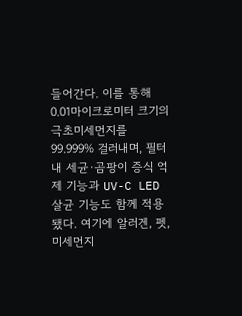들어간다. 이를 통해 0.01마이크로미터 크기의 극초미세먼지를 99.999% 걸러내며, 필터 내 세균·곰팡이 증식 억제 기능과 UV-C LED 살균 기능도 함께 적용됐다. 여기에 알러겐, 펫, 미세먼지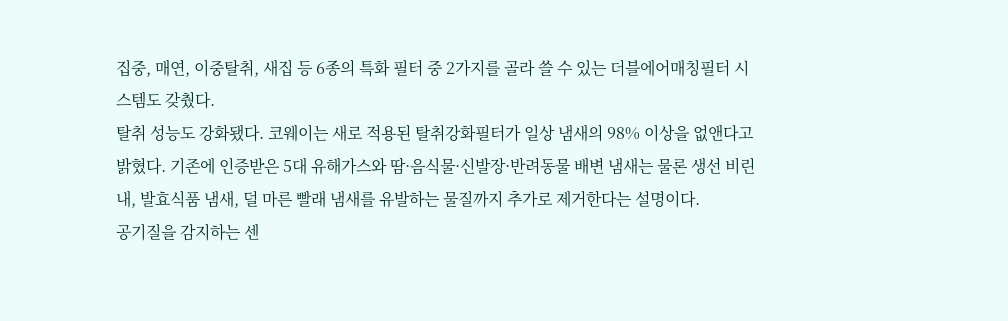집중, 매연, 이중탈취, 새집 등 6종의 특화 필터 중 2가지를 골라 쓸 수 있는 더블에어매칭필터 시스템도 갖췄다.
탈취 성능도 강화됐다. 코웨이는 새로 적용된 탈취강화필터가 일상 냄새의 98% 이상을 없앤다고 밝혔다. 기존에 인증받은 5대 유해가스와 땀·음식물·신발장·반려동물 배변 냄새는 물론 생선 비린내, 발효식품 냄새, 덜 마른 빨래 냄새를 유발하는 물질까지 추가로 제거한다는 설명이다.
공기질을 감지하는 센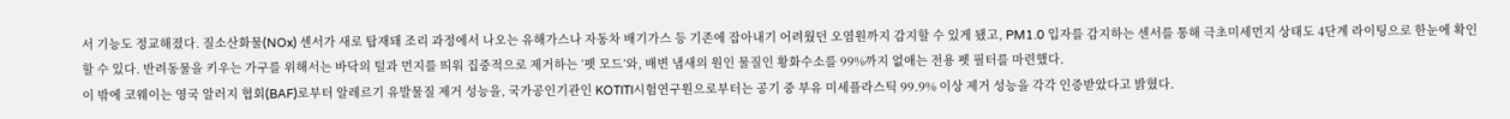서 기능도 정교해졌다. 질소산화물(NOx) 센서가 새로 탑재돼 조리 과정에서 나오는 유해가스나 자동차 배기가스 등 기존에 잡아내기 어려웠던 오염원까지 감지할 수 있게 됐고, PM1.0 입자를 감지하는 센서를 통해 극초미세먼지 상태도 4단계 라이팅으로 한눈에 확인할 수 있다. 반려동물을 키우는 가구를 위해서는 바닥의 털과 먼지를 띄워 집중적으로 제거하는 ‘펫 모드’와, 배변 냄새의 원인 물질인 황화수소를 99%까지 없애는 전용 펫 필터를 마련했다.
이 밖에 코웨이는 영국 알러지 협회(BAF)로부터 알레르기 유발물질 제거 성능을, 국가공인기관인 KOTITI시험연구원으로부터는 공기 중 부유 미세플라스틱 99.9% 이상 제거 성능을 각각 인증받았다고 밝혔다.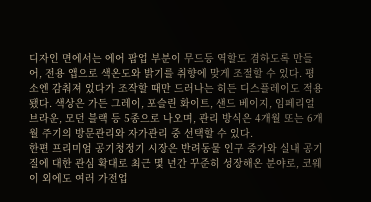디자인 면에서는 에어 팝업 부분이 무드등 역할도 겸하도록 만들어, 전용 앱으로 색온도와 밝기를 취향에 맞게 조절할 수 있다. 평소엔 감춰져 있다가 조작할 때만 드러나는 히든 디스플레이도 적용됐다. 색상은 가든 그레이, 포슬린 화이트, 샌드 베이지, 임페리얼 브라운, 모던 블랙 등 5종으로 나오며, 관리 방식은 4개월 또는 6개월 주기의 방문관리와 자가관리 중 선택할 수 있다.
한편 프리미엄 공기청정기 시장은 반려동물 인구 증가와 실내 공기질에 대한 관심 확대로 최근 몇 년간 꾸준히 성장해온 분야로, 코웨이 외에도 여러 가전업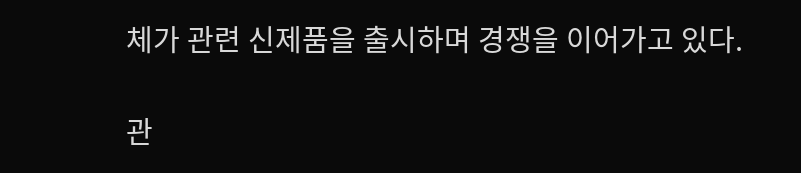체가 관련 신제품을 출시하며 경쟁을 이어가고 있다.

관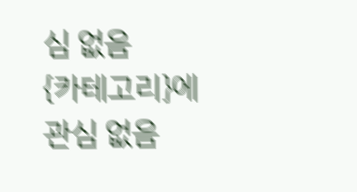심 없음
{카테고리}에 관심 없음